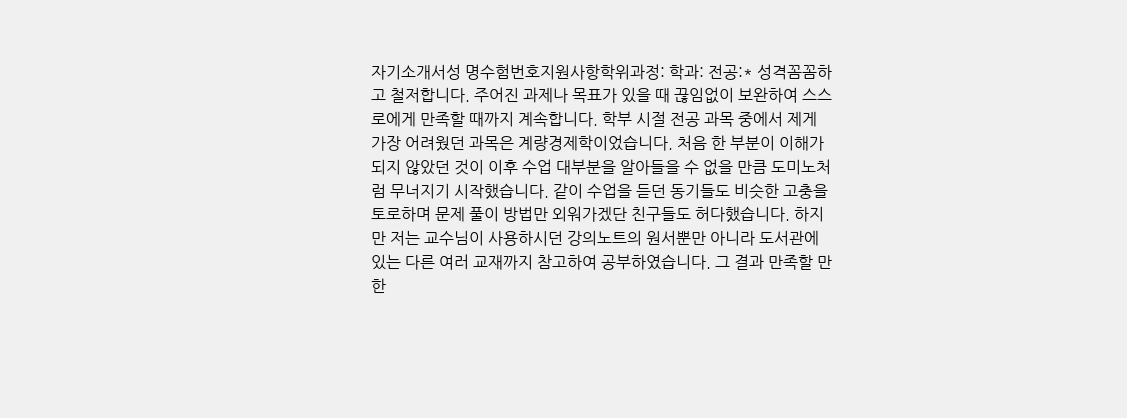자기소개서성 명수험번호지원사항학위과정: 학과: 전공:* 성격꼼꼼하고 철저합니다. 주어진 과제나 목표가 있을 때 끊임없이 보완하여 스스로에게 만족할 때까지 계속합니다. 학부 시절 전공 과목 중에서 제게 가장 어려웠던 과목은 계량경제학이었습니다. 처음 한 부분이 이해가 되지 않았던 것이 이후 수업 대부분을 알아들을 수 없을 만큼 도미노처럼 무너지기 시작했습니다. 같이 수업을 듣던 동기들도 비슷한 고충을 토로하며 문제 풀이 방법만 외워가겠단 친구들도 허다했습니다. 하지만 저는 교수님이 사용하시던 강의노트의 원서뿐만 아니라 도서관에 있는 다른 여러 교재까지 참고하여 공부하였습니다. 그 결과 만족할 만한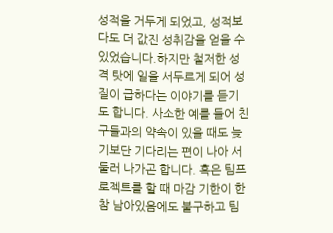성적을 거두게 되었고, 성적보다도 더 값진 성취감을 얻을 수 있었습니다.하지만 철저한 성격 탓에 일을 서두르게 되어 성질이 급하다는 이야기를 듣기도 합니다. 사소한 예를 들어 친구들과의 약속이 있을 때도 늦기보단 기다리는 편이 나아 서둘러 나가곤 합니다. 혹은 팀프로젝트를 할 때 마감 기한이 한참 남아있음에도 불구하고 팀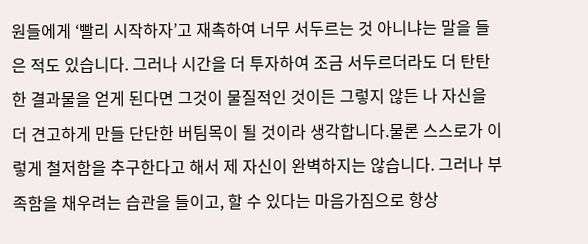원들에게 ‘빨리 시작하자’고 재촉하여 너무 서두르는 것 아니냐는 말을 들은 적도 있습니다. 그러나 시간을 더 투자하여 조금 서두르더라도 더 탄탄한 결과물을 얻게 된다면 그것이 물질적인 것이든 그렇지 않든 나 자신을 더 견고하게 만들 단단한 버팀목이 될 것이라 생각합니다.물론 스스로가 이렇게 철저함을 추구한다고 해서 제 자신이 완벽하지는 않습니다. 그러나 부족함을 채우려는 습관을 들이고, 할 수 있다는 마음가짐으로 항상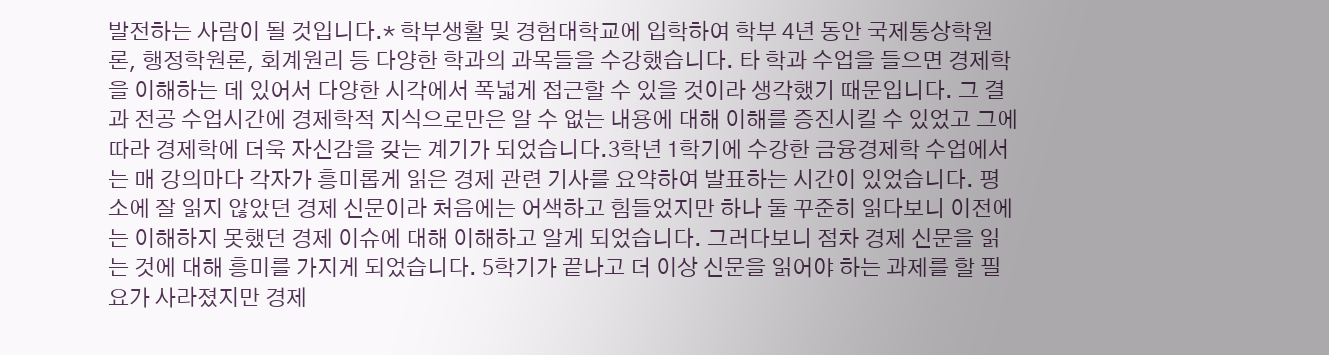발전하는 사람이 될 것입니다.* 학부생활 및 경험대학교에 입학하여 학부 4년 동안 국제통상학원론, 행정학원론, 회계원리 등 다양한 학과의 과목들을 수강했습니다. 타 학과 수업을 들으면 경제학을 이해하는 데 있어서 다양한 시각에서 폭넓게 접근할 수 있을 것이라 생각했기 때문입니다. 그 결과 전공 수업시간에 경제학적 지식으로만은 알 수 없는 내용에 대해 이해를 증진시킬 수 있었고 그에 따라 경제학에 더욱 자신감을 갖는 계기가 되었습니다.3학년 1학기에 수강한 금융경제학 수업에서는 매 강의마다 각자가 흥미롭게 읽은 경제 관련 기사를 요약하여 발표하는 시간이 있었습니다. 평소에 잘 읽지 않았던 경제 신문이라 처음에는 어색하고 힘들었지만 하나 둘 꾸준히 읽다보니 이전에는 이해하지 못했던 경제 이슈에 대해 이해하고 알게 되었습니다. 그러다보니 점차 경제 신문을 읽는 것에 대해 흥미를 가지게 되었습니다. 5학기가 끝나고 더 이상 신문을 읽어야 하는 과제를 할 필요가 사라졌지만 경제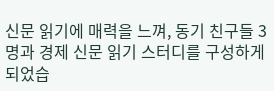신문 읽기에 매력을 느껴, 동기 친구들 3명과 경제 신문 읽기 스터디를 구성하게 되었습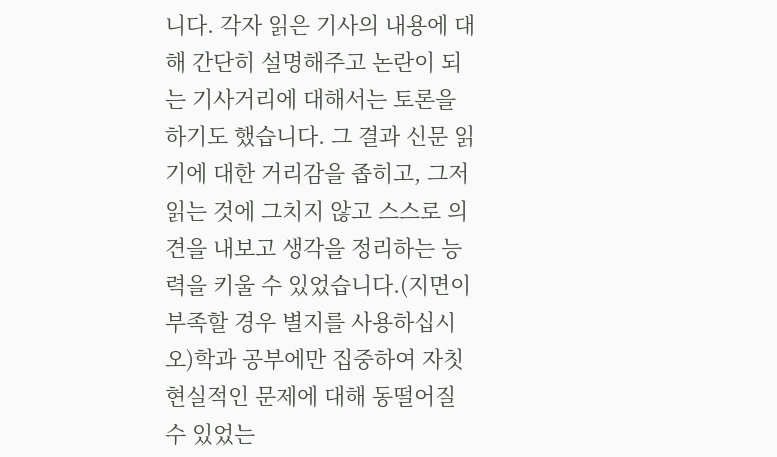니다. 각자 읽은 기사의 내용에 대해 간단히 설명해주고 논란이 되는 기사거리에 대해서는 토론을 하기도 했습니다. 그 결과 신문 읽기에 대한 거리감을 좁히고, 그저 읽는 것에 그치지 않고 스스로 의견을 내보고 생각을 정리하는 능력을 키울 수 있었습니다.(지면이 부족할 경우 별지를 사용하십시오)학과 공부에만 집중하여 자칫 현실적인 문제에 대해 동떨어질 수 있었는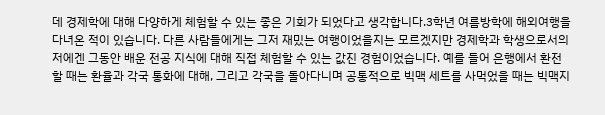데 경제학에 대해 다양하게 체험할 수 있는 좋은 기회가 되었다고 생각합니다.3학년 여름방학에 해외여행을 다녀온 적이 있습니다. 다른 사람들에게는 그저 재밌는 여행이었을지는 모르겠지만 경제학과 학생으로서의 저에겐 그동안 배운 전공 지식에 대해 직접 체험할 수 있는 값진 경험이었습니다. 예를 들어 은행에서 환전할 때는 환율과 각국 통화에 대해, 그리고 각국을 돌아다니며 공통적으로 빅맥 세트를 사먹었을 때는 빅맥지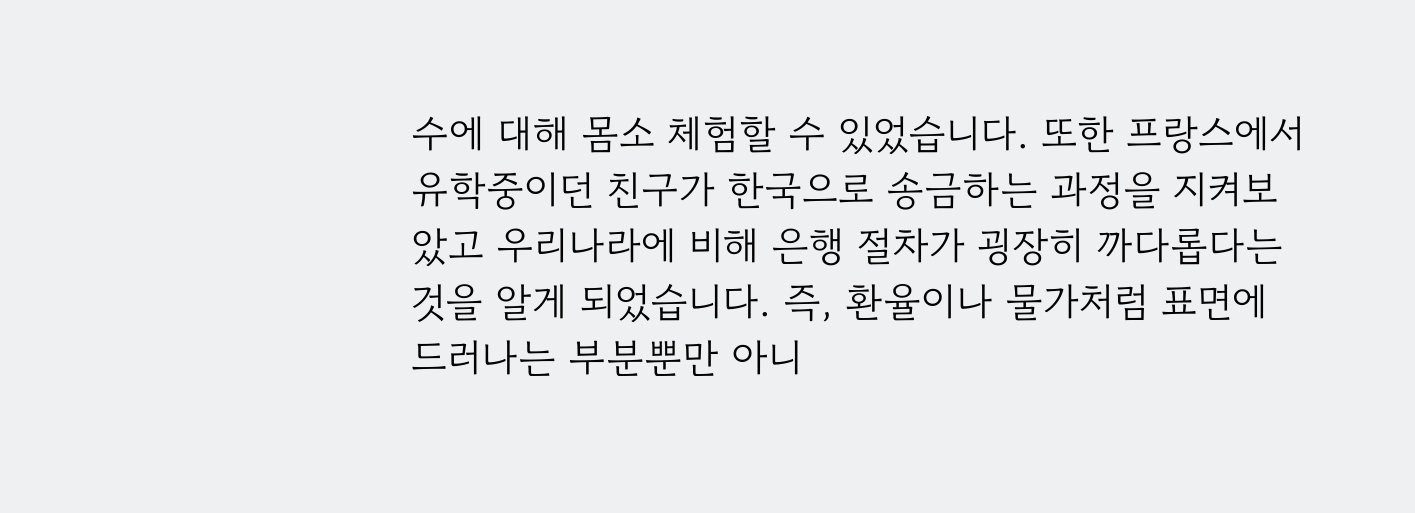수에 대해 몸소 체험할 수 있었습니다. 또한 프랑스에서 유학중이던 친구가 한국으로 송금하는 과정을 지켜보았고 우리나라에 비해 은행 절차가 굉장히 까다롭다는 것을 알게 되었습니다. 즉, 환율이나 물가처럼 표면에 드러나는 부분뿐만 아니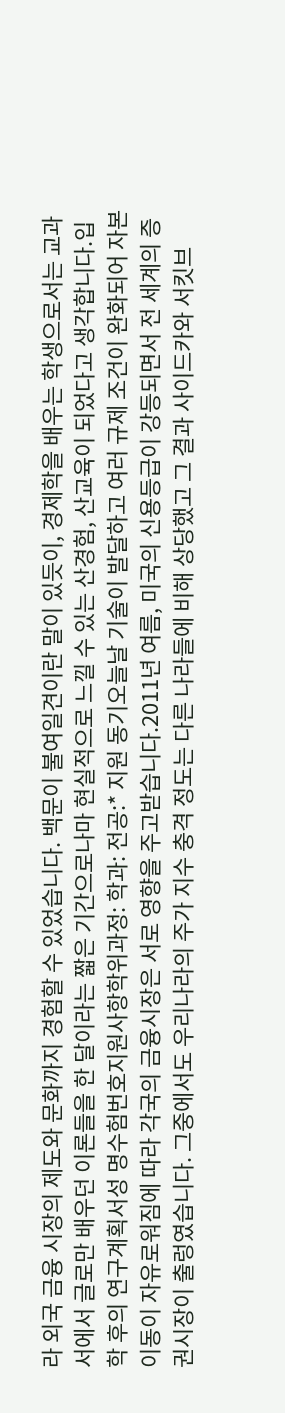라 외국 금융 시장의 제도와 문화까지 경험할 수 있었습니다. 백문이 불여일견이란 말이 있듯이, 경제학을 배우는 학생으로서는 교과서에서 글로만 배우던 이론들을 한 달이라는 짧은 기간으로나마 현실적으로 느낄 수 있는 산경험, 산교육이 되었다고 생각합니다.입학 후의 연구계획서성 명수험번호지원사항학위과정: 학과: 전공:* 지원 동기오늘날 기술이 발달하고 여러 규제 조건이 완화되어 자본 이동이 자유로워짐에 따라 각국의 금융시장은 서로 영향을 주고받습니다.2011년 여름, 미국의 신용등급이 강등되면서 전 세계의 증권시장이 출렁였습니다. 그중에서도 우리나라의 주가 지수 충격 정도는 다른 나라들에 비해 상당했고 그 결과 사이드카와 서킷브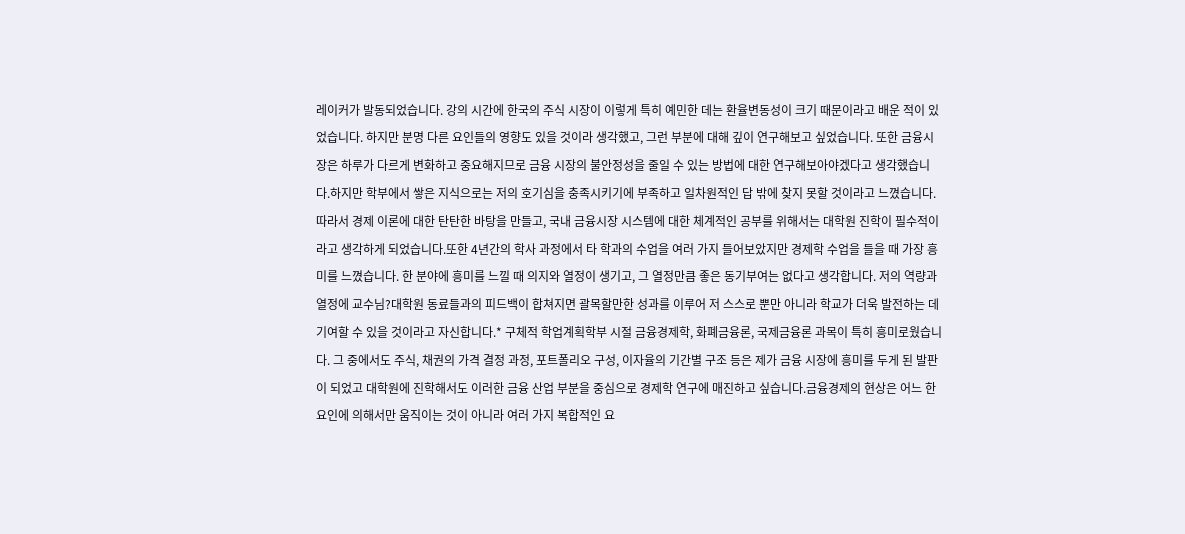레이커가 발동되었습니다. 강의 시간에 한국의 주식 시장이 이렇게 특히 예민한 데는 환율변동성이 크기 때문이라고 배운 적이 있었습니다. 하지만 분명 다른 요인들의 영향도 있을 것이라 생각했고, 그런 부분에 대해 깊이 연구해보고 싶었습니다. 또한 금융시장은 하루가 다르게 변화하고 중요해지므로 금융 시장의 불안정성을 줄일 수 있는 방법에 대한 연구해보아야겠다고 생각했습니다.하지만 학부에서 쌓은 지식으로는 저의 호기심을 충족시키기에 부족하고 일차원적인 답 밖에 찾지 못할 것이라고 느꼈습니다. 따라서 경제 이론에 대한 탄탄한 바탕을 만들고, 국내 금융시장 시스템에 대한 체계적인 공부를 위해서는 대학원 진학이 필수적이라고 생각하게 되었습니다.또한 4년간의 학사 과정에서 타 학과의 수업을 여러 가지 들어보았지만 경제학 수업을 들을 때 가장 흥미를 느꼈습니다. 한 분야에 흥미를 느낄 때 의지와 열정이 생기고, 그 열정만큼 좋은 동기부여는 없다고 생각합니다. 저의 역량과 열정에 교수님?대학원 동료들과의 피드백이 합쳐지면 괄목할만한 성과를 이루어 저 스스로 뿐만 아니라 학교가 더욱 발전하는 데 기여할 수 있을 것이라고 자신합니다.* 구체적 학업계획학부 시절 금융경제학, 화폐금융론, 국제금융론 과목이 특히 흥미로웠습니다. 그 중에서도 주식, 채권의 가격 결정 과정, 포트폴리오 구성, 이자율의 기간별 구조 등은 제가 금융 시장에 흥미를 두게 된 발판이 되었고 대학원에 진학해서도 이러한 금융 산업 부분을 중심으로 경제학 연구에 매진하고 싶습니다.금융경제의 현상은 어느 한 요인에 의해서만 움직이는 것이 아니라 여러 가지 복합적인 요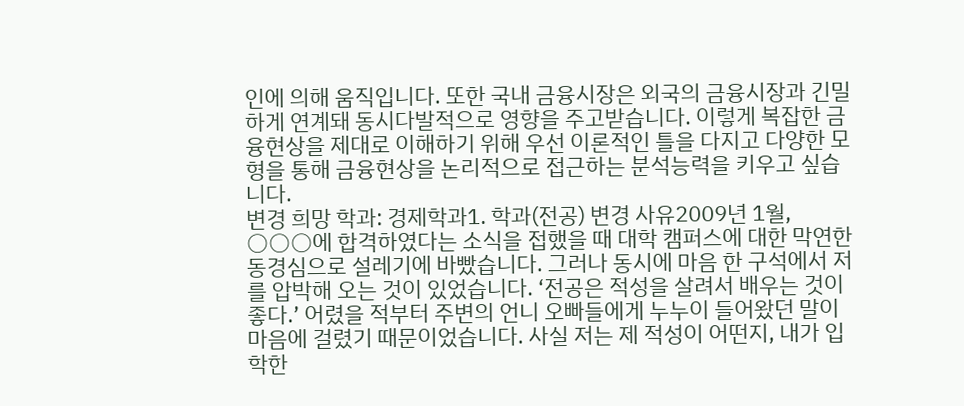인에 의해 움직입니다. 또한 국내 금융시장은 외국의 금융시장과 긴밀하게 연계돼 동시다발적으로 영향을 주고받습니다. 이렇게 복잡한 금융현상을 제대로 이해하기 위해 우선 이론적인 틀을 다지고 다양한 모형을 통해 금융현상을 논리적으로 접근하는 분석능력을 키우고 싶습니다.
변경 희망 학과: 경제학과1. 학과(전공) 변경 사유2009년 1월, ○○○에 합격하였다는 소식을 접했을 때 대학 캠퍼스에 대한 막연한 동경심으로 설레기에 바빴습니다. 그러나 동시에 마음 한 구석에서 저를 압박해 오는 것이 있었습니다. ‘전공은 적성을 살려서 배우는 것이 좋다.’ 어렸을 적부터 주변의 언니 오빠들에게 누누이 들어왔던 말이 마음에 걸렸기 때문이었습니다. 사실 저는 제 적성이 어떤지, 내가 입학한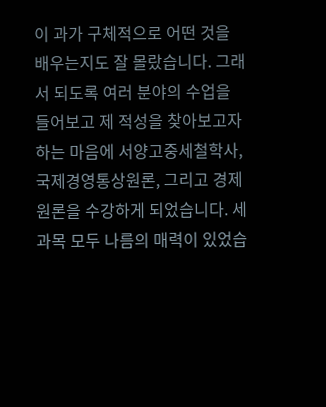이 과가 구체적으로 어떤 것을 배우는지도 잘 몰랐습니다. 그래서 되도록 여러 분야의 수업을 들어보고 제 적성을 찾아보고자 하는 마음에 서양고중세철학사, 국제경영통상원론, 그리고 경제원론을 수강하게 되었습니다. 세 과목 모두 나름의 매력이 있었습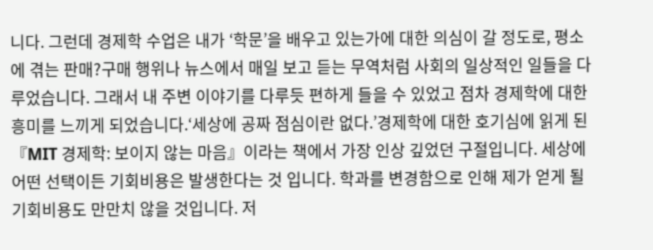니다. 그런데 경제학 수업은 내가 ‘학문’을 배우고 있는가에 대한 의심이 갈 정도로, 평소에 겪는 판매?구매 행위나 뉴스에서 매일 보고 듣는 무역처럼 사회의 일상적인 일들을 다루었습니다. 그래서 내 주변 이야기를 다루듯 편하게 들을 수 있었고 점차 경제학에 대한 흥미를 느끼게 되었습니다.‘세상에 공짜 점심이란 없다.’경제학에 대한 호기심에 읽게 된『MIT 경제학: 보이지 않는 마음』이라는 책에서 가장 인상 깊었던 구절입니다. 세상에 어떤 선택이든 기회비용은 발생한다는 것 입니다. 학과를 변경함으로 인해 제가 얻게 될 기회비용도 만만치 않을 것입니다. 저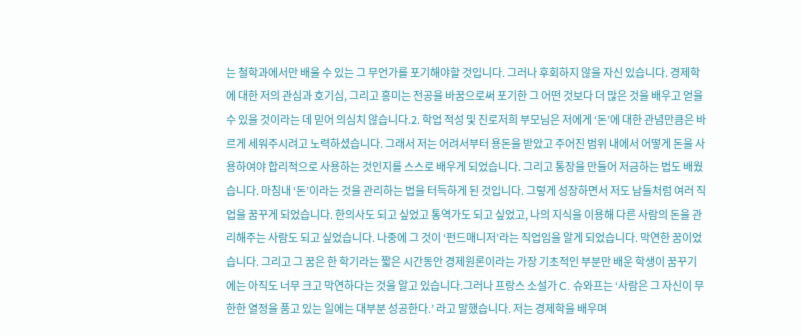는 철학과에서만 배울 수 있는 그 무언가를 포기해야할 것입니다. 그러나 후회하지 않을 자신 있습니다. 경제학에 대한 저의 관심과 호기심, 그리고 흥미는 전공을 바꿈으로써 포기한 그 어떤 것보다 더 많은 것을 배우고 얻을 수 있을 것이라는 데 믿어 의심치 않습니다.2. 학업 적성 및 진로저희 부모님은 저에게 ‘돈’에 대한 관념만큼은 바르게 세워주시려고 노력하셨습니다. 그래서 저는 어려서부터 용돈을 받았고 주어진 범위 내에서 어떻게 돈을 사용하여야 합리적으로 사용하는 것인지를 스스로 배우게 되었습니다. 그리고 통장을 만들어 저금하는 법도 배웠습니다. 마침내 ‘돈’이라는 것을 관리하는 법을 터득하게 된 것입니다. 그렇게 성장하면서 저도 남들처럼 여러 직업을 꿈꾸게 되었습니다. 한의사도 되고 싶었고 통역가도 되고 싶었고, 나의 지식을 이용해 다른 사람의 돈을 관리해주는 사람도 되고 싶었습니다. 나중에 그 것이 ‘펀드매니저’라는 직업임을 알게 되었습니다. 막연한 꿈이었습니다. 그리고 그 꿈은 한 학기라는 짧은 시간동안 경제원론이라는 가장 기초적인 부분만 배운 학생이 꿈꾸기에는 아직도 너무 크고 막연하다는 것을 알고 있습니다.그러나 프랑스 소설가 C. 슈와프는 ‘사람은 그 자신이 무한한 열정을 품고 있는 일에는 대부분 성공한다.’ 라고 말했습니다. 저는 경제학을 배우며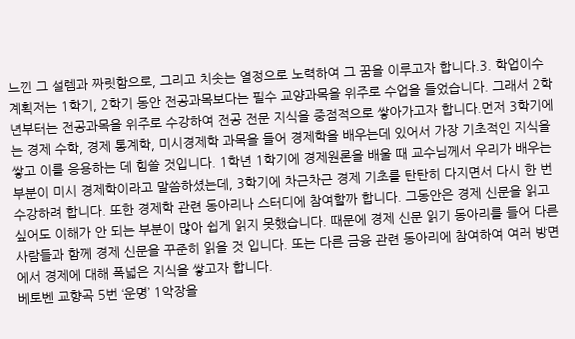느낀 그 설렘과 짜릿함으로, 그리고 치솟는 열정으로 노력하여 그 꿈을 이루고자 합니다.3. 학업이수계획저는 1학기, 2학기 동안 전공과목보다는 필수 교양과목을 위주로 수업을 들었습니다. 그래서 2학년부터는 전공과목을 위주로 수강하여 전공 전문 지식을 중점적으로 쌓아가고자 합니다.먼저 3학기에는 경제 수학, 경제 통계학, 미시경제학 과목을 들어 경제학을 배우는데 있어서 가장 기초적인 지식을 쌓고 이를 응용하는 데 힘쓸 것입니다. 1학년 1학기에 경제원론을 배울 때 교수님께서 우리가 배우는 부분이 미시 경제학이라고 말씀하셨는데, 3학기에 차근차근 경제 기초를 탄탄히 다지면서 다시 한 번 수강하려 합니다. 또한 경제학 관련 동아리나 스터디에 참여할까 합니다. 그동안은 경제 신문을 읽고 싶어도 이해가 안 되는 부분이 많아 쉽게 읽지 못했습니다. 때문에 경제 신문 읽기 동아리를 들어 다른 사람들과 함께 경제 신문을 꾸준히 읽을 것 입니다. 또는 다른 금융 관련 동아리에 참여하여 여러 방면에서 경제에 대해 폭넓은 지식을 쌓고자 합니다.
베토벤 교향곡 5번 ‘운명’ 1악장을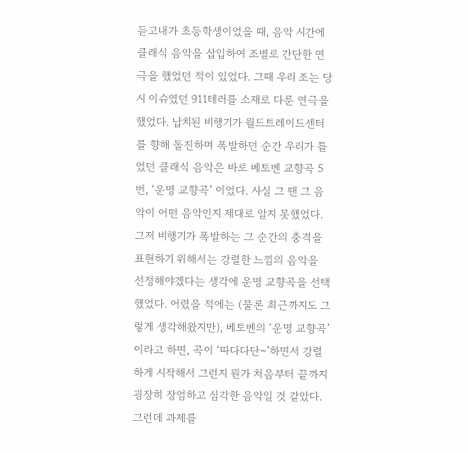듣고내가 초등학생이었을 때, 음악 시간에 클래식 음악을 삽입하여 조별로 간단한 연극을 했었던 적이 있었다. 그때 우리 조는 당시 이슈였던 911테러를 소재로 다룬 연극을 했었다. 납치된 비행기가 월드트레이드센터를 향해 돌진하며 폭발하던 순간 우리가 틀었던 클래식 음악은 바로 베토벤 교향곡 5번, ‘운명 교향곡’ 이었다. 사실 그 땐 그 음악이 어떤 음악인지 제대로 알지 못했었다. 그저 비행기가 폭발하는 그 순간의 충격을 표현하기 위해서는 강렬한 느낌의 음악을 선정해야겠다는 생각에 운명 교향곡을 선택했었다. 어렸을 적에는 (물론 최근까지도 그렇게 생각해왔지만), 베토벤의 ‘운명 교향곡’이라고 하면, 곡이 ‘따다다단~’하면서 강렬하게 시작해서 그런지 뭔가 처음부터 끝까지 굉장히 장엄하고 심각한 음악일 것 같았다. 그런데 과제를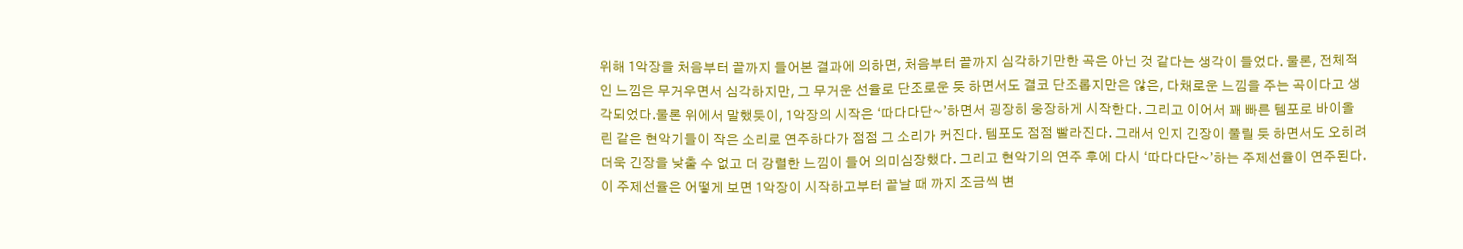위해 1악장을 처음부터 끝까지 들어본 결과에 의하면, 처음부터 끝까지 심각하기만한 곡은 아닌 것 같다는 생각이 들었다. 물론, 전체적인 느낌은 무거우면서 심각하지만, 그 무거운 선율로 단조로운 듯 하면서도 결코 단조롭지만은 않은, 다채로운 느낌을 주는 곡이다고 생각되었다.물론 위에서 말했듯이, 1악장의 시작은 ‘따다다단~’하면서 굉장히 웅장하게 시작한다. 그리고 이어서 꽤 빠른 템포로 바이올린 같은 현악기들이 작은 소리로 연주하다가 점점 그 소리가 커진다. 템포도 점점 빨라진다. 그래서 인지 긴장이 풀릴 듯 하면서도 오히려 더욱 긴장을 낮출 수 없고 더 강렬한 느낌이 들어 의미심장했다. 그리고 현악기의 연주 후에 다시 ‘따다다단~’하는 주제선율이 연주된다. 이 주제선율은 어떻게 보면 1악장이 시작하고부터 끝날 때 까지 조금씩 변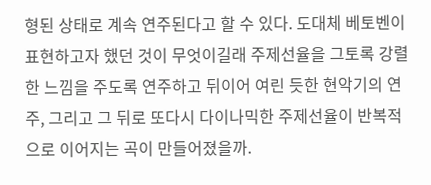형된 상태로 계속 연주된다고 할 수 있다. 도대체 베토벤이 표현하고자 했던 것이 무엇이길래 주제선율을 그토록 강렬한 느낌을 주도록 연주하고 뒤이어 여린 듯한 현악기의 연주, 그리고 그 뒤로 또다시 다이나믹한 주제선율이 반복적으로 이어지는 곡이 만들어졌을까.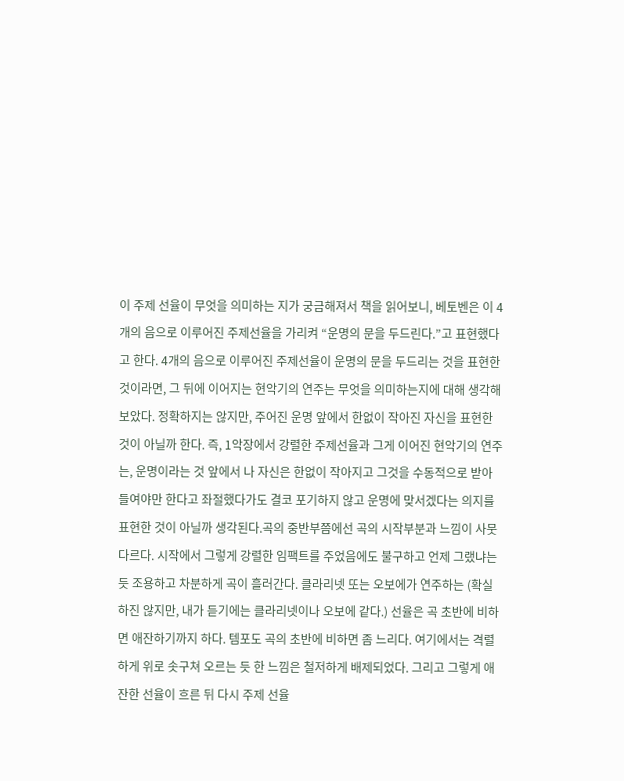이 주제 선율이 무엇을 의미하는 지가 궁금해져서 책을 읽어보니, 베토벤은 이 4개의 음으로 이루어진 주제선율을 가리켜 “운명의 문을 두드린다.”고 표현했다고 한다. 4개의 음으로 이루어진 주제선율이 운명의 문을 두드리는 것을 표현한 것이라면, 그 뒤에 이어지는 현악기의 연주는 무엇을 의미하는지에 대해 생각해보았다. 정확하지는 않지만, 주어진 운명 앞에서 한없이 작아진 자신을 표현한 것이 아닐까 한다. 즉, 1악장에서 강렬한 주제선율과 그게 이어진 현악기의 연주는, 운명이라는 것 앞에서 나 자신은 한없이 작아지고 그것을 수동적으로 받아들여야만 한다고 좌절했다가도 결코 포기하지 않고 운명에 맞서겠다는 의지를 표현한 것이 아닐까 생각된다.곡의 중반부쯤에선 곡의 시작부분과 느낌이 사뭇 다르다. 시작에서 그렇게 강렬한 임팩트를 주었음에도 불구하고 언제 그랬냐는 듯 조용하고 차분하게 곡이 흘러간다. 클라리넷 또는 오보에가 연주하는 (확실하진 않지만, 내가 듣기에는 클라리넷이나 오보에 같다.) 선율은 곡 초반에 비하면 애잔하기까지 하다. 템포도 곡의 초반에 비하면 좀 느리다. 여기에서는 격렬하게 위로 솟구쳐 오르는 듯 한 느낌은 철저하게 배제되었다. 그리고 그렇게 애잔한 선율이 흐른 뒤 다시 주제 선율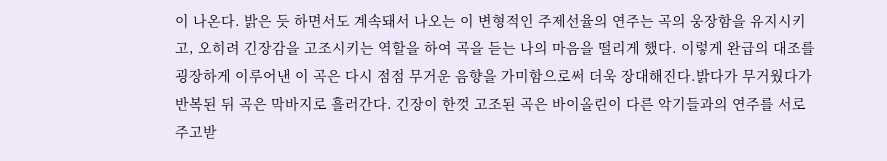이 나온다. 밝은 듯 하면서도 계속돼서 나오는 이 변형적인 주제선율의 연주는 곡의 웅장함을 유지시키고, 오히려 긴장감을 고조시키는 역할을 하여 곡을 듣는 나의 마음을 떨리게 했다. 이렇게 완급의 대조를 굉장하게 이루어낸 이 곡은 다시 점점 무거운 음향을 가미함으로써 더욱 장대해진다.밝다가 무거웠다가 반복된 뒤 곡은 막바지로 흘러간다. 긴장이 한껏 고조된 곡은 바이올린이 다른 악기들과의 연주를 서로 주고받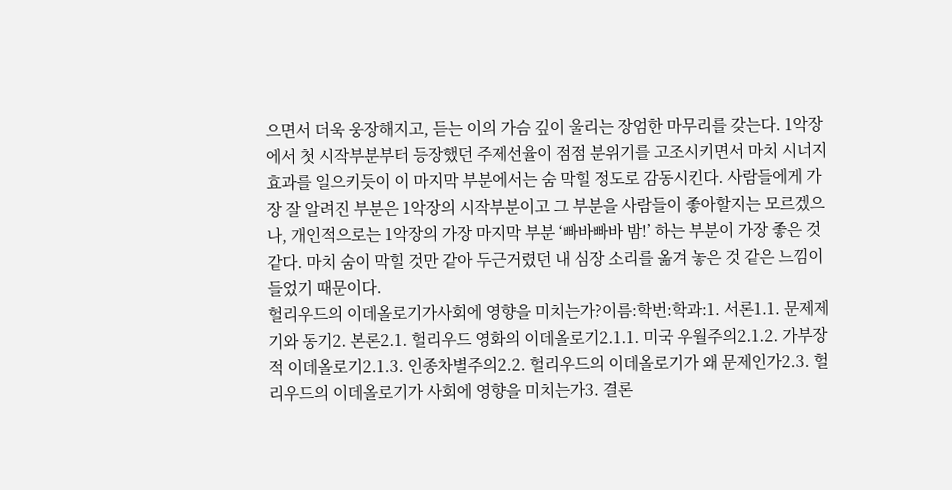으면서 더욱 웅장해지고, 듣는 이의 가슴 깊이 울리는 장엄한 마무리를 갖는다. 1악장에서 첫 시작부분부터 등장했던 주제선율이 점점 분위기를 고조시키면서 마치 시너지효과를 일으키듯이 이 마지막 부분에서는 숨 막힐 정도로 감동시킨다. 사람들에게 가장 잘 알려진 부분은 1악장의 시작부분이고 그 부분을 사람들이 좋아할지는 모르겠으나, 개인적으로는 1악장의 가장 마지막 부분 ‘빠바빠바 밤!’ 하는 부분이 가장 좋은 것 같다. 마치 숨이 막힐 것만 같아 두근거렸던 내 심장 소리를 옮겨 놓은 것 같은 느낌이 들었기 때문이다.
헐리우드의 이데올로기가사회에 영향을 미치는가?이름:학번:학과:1. 서론1.1. 문제제기와 동기2. 본론2.1. 헐리우드 영화의 이데올로기2.1.1. 미국 우월주의2.1.2. 가부장적 이데올로기2.1.3. 인종차별주의2.2. 헐리우드의 이데올로기가 왜 문제인가2.3. 헐리우드의 이데올로기가 사회에 영향을 미치는가3. 결론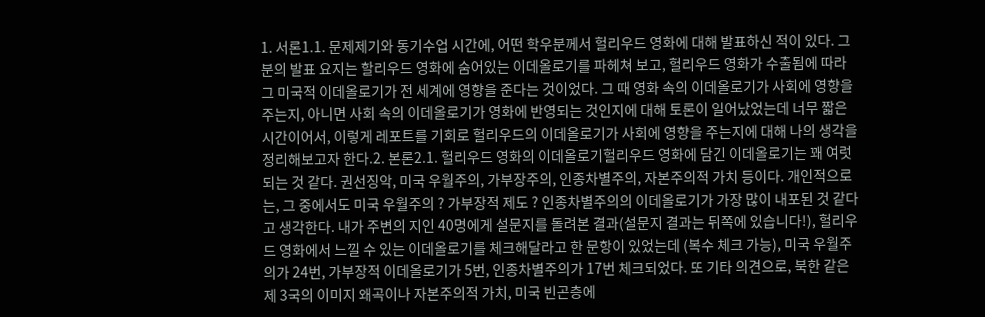1. 서론1.1. 문제제기와 동기수업 시간에, 어떤 학우분께서 헐리우드 영화에 대해 발표하신 적이 있다. 그 분의 발표 요지는 할리우드 영화에 숨어있는 이데올로기를 파헤쳐 보고, 헐리우드 영화가 수출됨에 따라 그 미국적 이데올로기가 전 세계에 영향을 준다는 것이었다. 그 때 영화 속의 이데올로기가 사회에 영향을 주는지, 아니면 사회 속의 이데올로기가 영화에 반영되는 것인지에 대해 토론이 일어났었는데 너무 짧은 시간이어서, 이렇게 레포트를 기회로 헐리우드의 이데올로기가 사회에 영향을 주는지에 대해 나의 생각을 정리해보고자 한다.2. 본론2.1. 헐리우드 영화의 이데올로기헐리우드 영화에 담긴 이데올로기는 꽤 여럿되는 것 같다. 권선징악, 미국 우월주의, 가부장주의, 인종차별주의, 자본주의적 가치 등이다. 개인적으로는, 그 중에서도 미국 우월주의 ? 가부장적 제도 ? 인종차별주의의 이데올로기가 가장 많이 내포된 것 같다고 생각한다. 내가 주변의 지인 40명에게 설문지를 돌려본 결과(설문지 결과는 뒤쪽에 있습니다!), 헐리우드 영화에서 느낄 수 있는 이데올로기를 체크해달라고 한 문항이 있었는데 (복수 체크 가능), 미국 우월주의가 24번, 가부장적 이데올로기가 5번, 인종차별주의가 17번 체크되었다. 또 기타 의견으로, 북한 같은 제 3국의 이미지 왜곡이나 자본주의적 가치, 미국 빈곤층에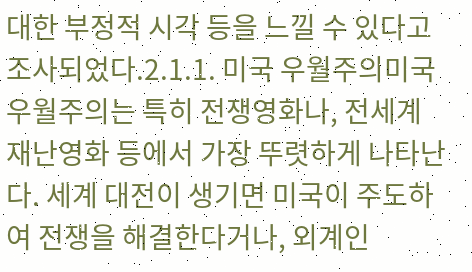대한 부정적 시각 등을 느낄 수 있다고 조사되었다.2.1.1. 미국 우월주의미국 우월주의는 특히 전쟁영화나, 전세계 재난영화 등에서 가장 뚜렷하게 나타난다. 세계 대전이 생기면 미국이 주도하여 전쟁을 해결한다거나, 외계인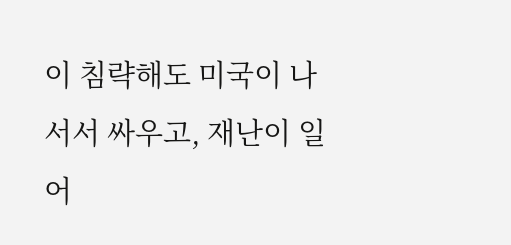이 침략해도 미국이 나서서 싸우고, 재난이 일어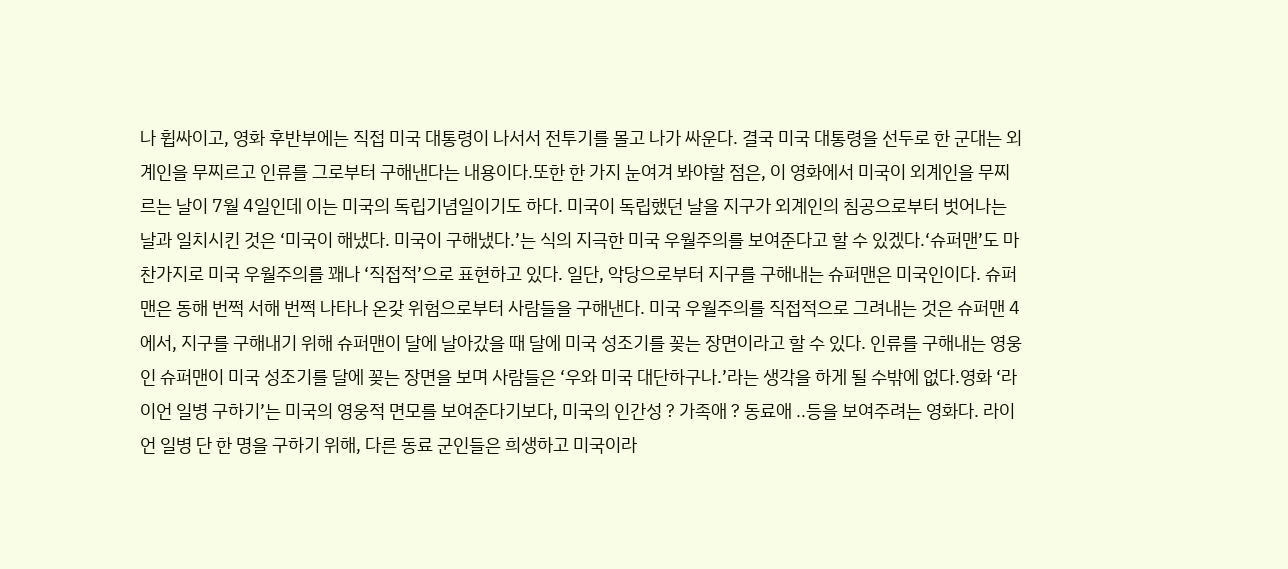나 휩싸이고, 영화 후반부에는 직접 미국 대통령이 나서서 전투기를 몰고 나가 싸운다. 결국 미국 대통령을 선두로 한 군대는 외계인을 무찌르고 인류를 그로부터 구해낸다는 내용이다.또한 한 가지 눈여겨 봐야할 점은, 이 영화에서 미국이 외계인을 무찌르는 날이 7월 4일인데 이는 미국의 독립기념일이기도 하다. 미국이 독립했던 날을 지구가 외계인의 침공으로부터 벗어나는 날과 일치시킨 것은 ‘미국이 해냈다. 미국이 구해냈다.’는 식의 지극한 미국 우월주의를 보여준다고 할 수 있겠다.‘슈퍼맨’도 마찬가지로 미국 우월주의를 꽤나 ‘직접적’으로 표현하고 있다. 일단, 악당으로부터 지구를 구해내는 슈퍼맨은 미국인이다. 슈퍼맨은 동해 번쩍 서해 번쩍 나타나 온갖 위험으로부터 사람들을 구해낸다. 미국 우월주의를 직접적으로 그려내는 것은 슈퍼맨 4에서, 지구를 구해내기 위해 슈퍼맨이 달에 날아갔을 때 달에 미국 성조기를 꽂는 장면이라고 할 수 있다. 인류를 구해내는 영웅인 슈퍼맨이 미국 성조기를 달에 꽂는 장면을 보며 사람들은 ‘우와 미국 대단하구나.’라는 생각을 하게 될 수밖에 없다.영화 ‘라이언 일병 구하기’는 미국의 영웅적 면모를 보여준다기보다, 미국의 인간성 ? 가족애 ? 동료애 ‥등을 보여주려는 영화다. 라이언 일병 단 한 명을 구하기 위해, 다른 동료 군인들은 희생하고 미국이라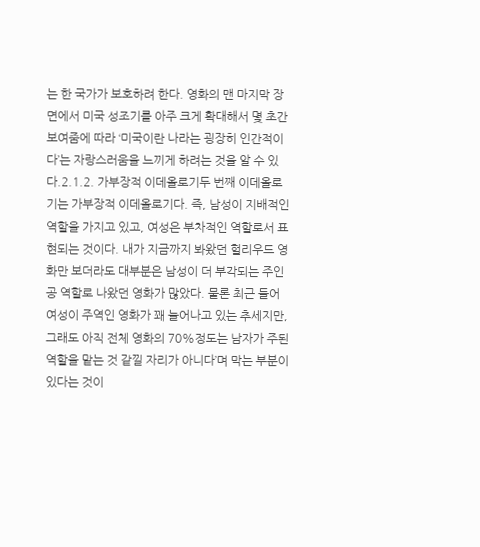는 한 국가가 보호하려 한다. 영화의 맨 마지막 장면에서 미국 성조기를 아주 크게 확대해서 몇 초간 보여줌에 따라 ‘미국이란 나라는 굉장히 인간적이다’는 자랑스러움을 느끼게 하려는 것을 알 수 있다.2.1.2. 가부장적 이데올로기두 번째 이데올로기는 가부장적 이데올로기다. 즉, 남성이 지배적인 역할을 가지고 있고, 여성은 부차적인 역할로서 표현되는 것이다. 내가 지금까지 봐왔던 헐리우드 영화만 보더라도 대부분은 남성이 더 부각되는 주인공 역할로 나왔던 영화가 많았다. 물론 최근 들어 여성이 주역인 영화가 꽤 늘어나고 있는 추세지만, 그래도 아직 전체 영화의 70%정도는 남자가 주된 역할을 맡는 것 같낄 자리가 아니다’며 막는 부분이 있다는 것이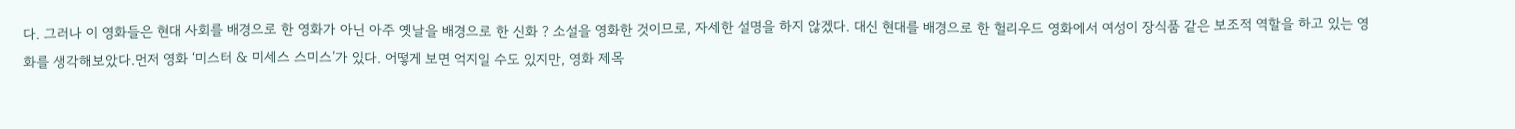다. 그러나 이 영화들은 현대 사회를 배경으로 한 영화가 아닌 아주 옛날을 배경으로 한 신화 ? 소설을 영화한 것이므로, 자세한 설명을 하지 않겠다. 대신 현대를 배경으로 한 헐리우드 영화에서 여성이 장식품 같은 보조적 역할을 하고 있는 영화를 생각해보았다.먼저 영화 ‘미스터 & 미세스 스미스’가 있다. 어떻게 보면 억지일 수도 있지만, 영화 제목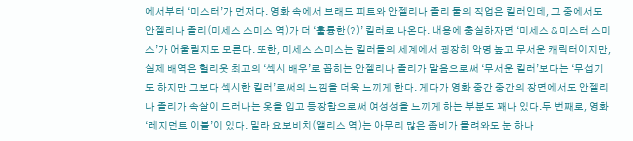에서부터 ‘미스터’가 먼저다. 영화 속에서 브래드 피트와 안젤리나 졸리 둘의 직업은 킬러인데, 그 중에서도 안젤리나 졸리(미세스 스미스 역)가 더 ‘훌륭한(?)’ 킬러로 나온다. 내용에 충실하자면 ‘미세스 & 미스터 스미스’가 어울릴지도 모른다. 또한, 미세스 스미스는 킬러들의 세계에서 굉장히 악명 높고 무서운 캐릭터이지만, 실제 배역은 헐리웃 최고의 ‘섹시 배우’로 꼽히는 안젤리나 졸리가 맡음으로써 ‘무서운 킬러’보다는 ‘무섭기도 하지만 그보다 섹시한 킬러’로써의 느낌을 더욱 느끼게 한다. 게다가 영화 중간 중간의 장면에서도 안젤리나 졸리가 속살이 드러나는 옷을 입고 등장함으로써 여성성을 느끼게 하는 부분도 꽤나 있다.두 번째로, 영화 ‘레지던트 이블’이 있다. 밀라 요보비치(앨리스 역)는 아무리 많은 좀비가 몰려와도 눈 하나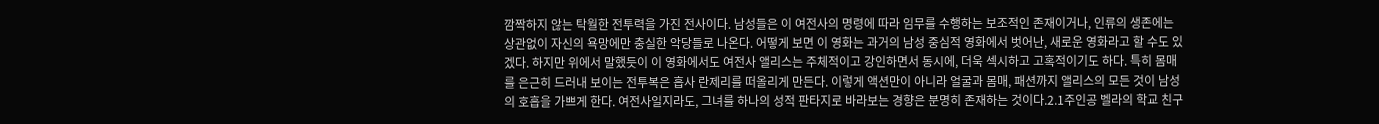깜짝하지 않는 탁월한 전투력을 가진 전사이다. 남성들은 이 여전사의 명령에 따라 임무를 수행하는 보조적인 존재이거나, 인류의 생존에는 상관없이 자신의 욕망에만 충실한 악당들로 나온다. 어떻게 보면 이 영화는 과거의 남성 중심적 영화에서 벗어난, 새로운 영화라고 할 수도 있겠다. 하지만 위에서 말했듯이 이 영화에서도 여전사 앨리스는 주체적이고 강인하면서 동시에, 더욱 섹시하고 고혹적이기도 하다. 특히 몸매를 은근히 드러내 보이는 전투복은 흡사 란제리를 떠올리게 만든다. 이렇게 액션만이 아니라 얼굴과 몸매, 패션까지 앨리스의 모든 것이 남성의 호흡을 가쁘게 한다. 여전사일지라도, 그녀를 하나의 성적 판타지로 바라보는 경향은 분명히 존재하는 것이다.2.1주인공 벨라의 학교 친구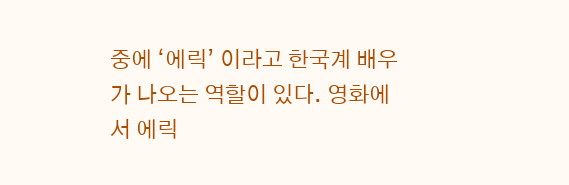중에 ‘에릭’ 이라고 한국계 배우가 나오는 역할이 있다. 영화에서 에릭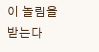이 놀림을 받는다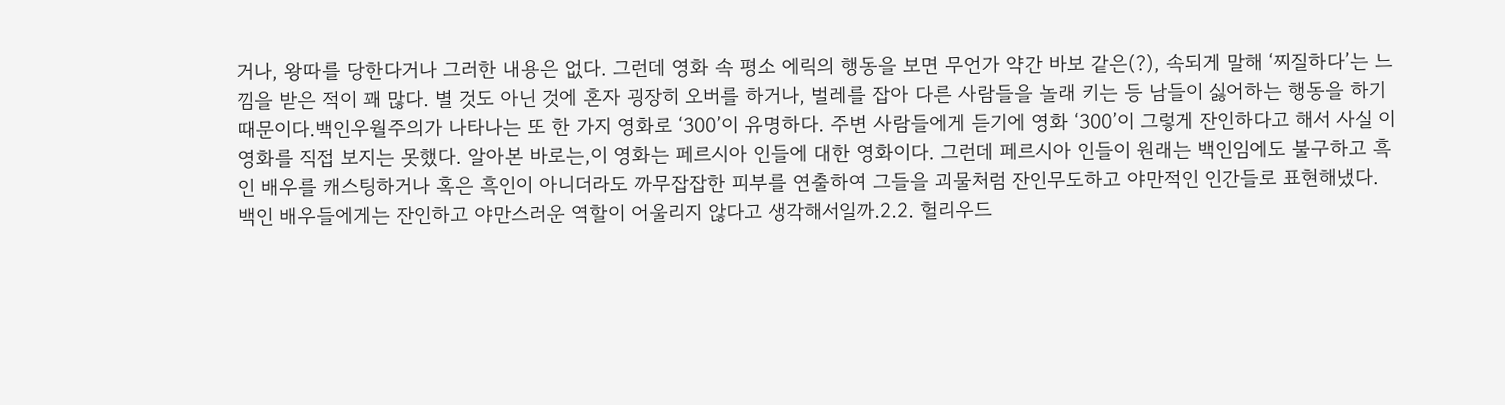거나, 왕따를 당한다거나 그러한 내용은 없다. 그런데 영화 속 평소 에릭의 행동을 보면 무언가 약간 바보 같은(?), 속되게 말해 ‘찌질하다’는 느낌을 받은 적이 꽤 많다. 별 것도 아닌 것에 혼자 굉장히 오버를 하거나, 벌레를 잡아 다른 사람들을 놀래 키는 등 남들이 싫어하는 행동을 하기 때문이다.백인우월주의가 나타나는 또 한 가지 영화로 ‘300’이 유명하다. 주변 사람들에게 듣기에 영화 ‘300’이 그렇게 잔인하다고 해서 사실 이 영화를 직접 보지는 못했다. 알아본 바로는,이 영화는 페르시아 인들에 대한 영화이다. 그런데 페르시아 인들이 원래는 백인임에도 불구하고 흑인 배우를 캐스팅하거나 혹은 흑인이 아니더라도 까무잡잡한 피부를 연출하여 그들을 괴물처럼 잔인무도하고 야만적인 인간들로 표현해냈다. 백인 배우들에게는 잔인하고 야만스러운 역할이 어울리지 않다고 생각해서일까.2.2. 헐리우드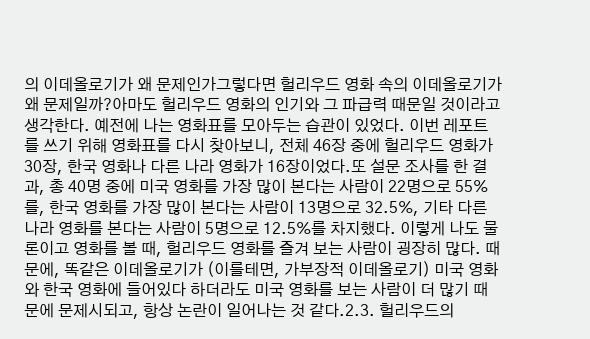의 이데올로기가 왜 문제인가그렇다면 헐리우드 영화 속의 이데올로기가 왜 문제일까?아마도 헐리우드 영화의 인기와 그 파급력 때문일 것이라고 생각한다. 예전에 나는 영화표를 모아두는 습관이 있었다. 이번 레포트를 쓰기 위해 영화표를 다시 찾아보니, 전체 46장 중에 헐리우드 영화가 30장, 한국 영화나 다른 나라 영화가 16장이었다.또 설문 조사를 한 결과, 총 40명 중에 미국 영화를 가장 많이 본다는 사람이 22명으로 55%를, 한국 영화를 가장 많이 본다는 사람이 13명으로 32.5%, 기타 다른 나라 영화를 본다는 사람이 5명으로 12.5%를 차지했다. 이렇게 나도 물론이고 영화를 볼 때, 헐리우드 영화를 즐겨 보는 사람이 굉장히 많다. 때문에, 똑같은 이데올로기가 (이를테면, 가부장적 이데올로기) 미국 영화와 한국 영화에 들어있다 하더라도 미국 영화를 보는 사람이 더 많기 때문에 문제시되고, 항상 논란이 일어나는 것 같다.2.3. 헐리우드의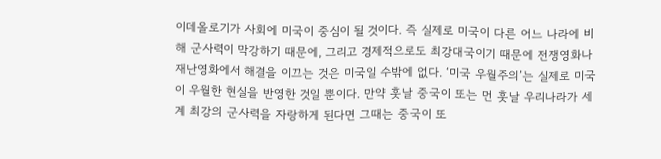이데올로기가 사회에 미국이 중심이 될 것이다. 즉 실제로 미국이 다른 어느 나라에 비해 군사력이 막강하기 때문에, 그리고 경제적으로도 최강대국이기 때문에 전쟁영화나 재난영화에서 해결을 이끄는 것은 미국일 수밖에 없다. ‘미국 우월주의’는 실제로 미국이 우월한 현실을 반영한 것일 뿐이다. 만약 훗날 중국이 또는 먼 훗날 우리나라가 세계 최강의 군사력을 자랑하게 된다면 그때는 중국이 또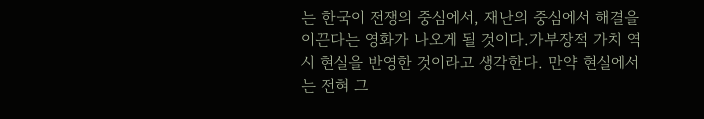는 한국이 전쟁의 중심에서, 재난의 중심에서 해결을 이끈다는 영화가 나오게 될 것이다.가부장적 가치 역시 현실을 반영한 것이라고 생각한다. 만약 현실에서는 전혀 그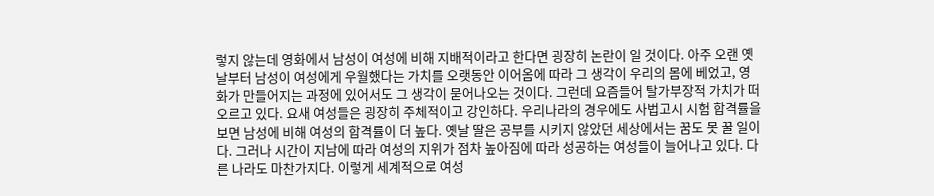렇지 않는데 영화에서 남성이 여성에 비해 지배적이라고 한다면 굉장히 논란이 일 것이다. 아주 오랜 옛날부터 남성이 여성에게 우월했다는 가치를 오랫동안 이어옴에 따라 그 생각이 우리의 몸에 베었고, 영화가 만들어지는 과정에 있어서도 그 생각이 묻어나오는 것이다. 그런데 요즘들어 탈가부장적 가치가 떠오르고 있다. 요새 여성들은 굉장히 주체적이고 강인하다. 우리나라의 경우에도 사법고시 시험 합격률을 보면 남성에 비해 여성의 합격률이 더 높다. 옛날 딸은 공부를 시키지 않았던 세상에서는 꿈도 못 꿀 일이다. 그러나 시간이 지남에 따라 여성의 지위가 점차 높아짐에 따라 성공하는 여성들이 늘어나고 있다. 다른 나라도 마찬가지다. 이렇게 세계적으로 여성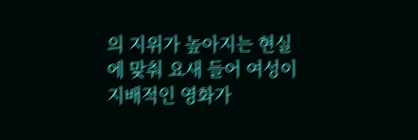의 지위가 높아지는 현실에 맞춰 요새 들어 여성이 지배적인 영화가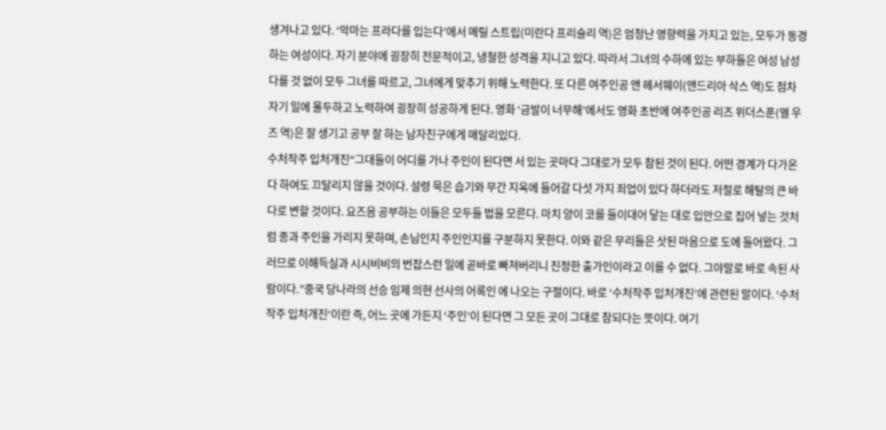생겨나고 있다. ‘악마는 프라다를 입는다’에서 메릴 스트립(미란다 프리슬리 역)은 엄청난 영향력을 가지고 있는, 모두가 동경하는 여성이다. 자기 분야에 굉장히 전문적이고, 냉철한 성격을 지니고 있다. 따라서 그녀의 수하에 있는 부하들은 여성 남성 다를 것 없이 모두 그녀를 따르고, 그녀에게 맞추기 위해 노력한다. 또 다른 여주인공 앤 헤서웨이(앤드리아 삭스 역)도 점차 자기 일에 몰두하고 노력하여 굉장히 성공하게 된다. 영화 ‘금발이 너무해’에서도 영화 초반에 여주인공 리즈 위더스푼(엘 우즈 역)은 잘 생기고 공부 잘 하는 남자친구에게 매달리있다.
수처작주 입처개진“그대들이 어디를 가나 주인이 된다면 서 있는 곳마다 그대로가 모두 참된 것이 된다. 어떤 경계가 다가온다 하여도 끄달리지 않을 것이다. 설령 묵은 습기와 무간 지옥에 들어갈 다섯 가지 죄업이 있다 하더라도 저절로 해탈의 큰 바다로 변할 것이다. 요즈음 공부하는 이들은 모두들 법을 모른다. 마치 양이 코를 들이대어 닿는 대로 입안으로 집어 넣는 것처럼 종과 주인을 가리지 못하며, 손님인지 주인인지를 구분하지 못한다. 이와 같은 무리들은 삿된 마음으로 도에 들어왔다. 그러므로 이해득실과 시시비비의 번잡스런 일에 곧바로 빠져버리니 진정한 출가인이라고 이를 수 없다. 그야말로 바로 속된 사람이다.”중국 당나라의 선승 임제 의현 선사의 어록인 에 나오는 구절이다. 바로 ‘수처작주 입처개진’에 관련된 말이다. ‘수처작주 입처개진‘이란 즉, 어느 곳에 가든지 ‘주인’이 된다면 그 모든 곳이 그대로 참되다는 뜻이다. 여기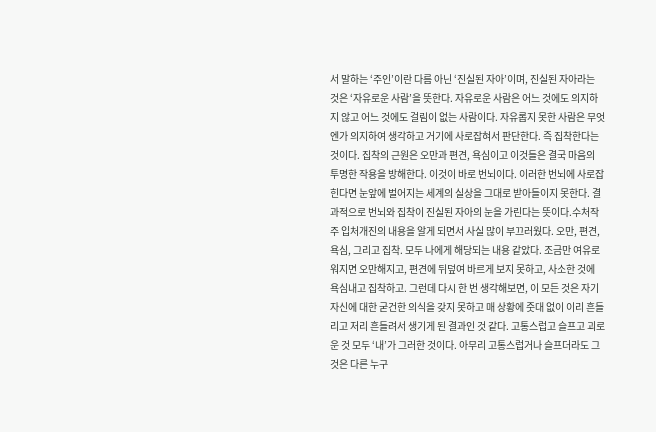서 말하는 ‘주인’이란 다름 아닌 ‘진실된 자아’이며, 진실된 자아라는 것은 ‘자유로운 사람’을 뜻한다. 자유로운 사람은 어느 것에도 의지하지 않고 어느 것에도 걸림이 없는 사람이다. 자유롭지 못한 사람은 무엇엔가 의지하여 생각하고 거기에 사로잡혀서 판단한다. 즉 집착한다는 것이다. 집착의 근원은 오만과 편견, 욕심이고 이것들은 결국 마음의 투명한 작용을 방해한다. 이것이 바로 번뇌이다. 이러한 번뇌에 사로잡힌다면 눈앞에 벌어지는 세계의 실상을 그대로 받아들이지 못한다. 결과적으로 번뇌와 집착이 진실된 자아의 눈을 가린다는 뜻이다.수처작주 입처개진의 내용을 알게 되면서 사실 많이 부끄러웠다. 오만, 편견, 욕심, 그리고 집착. 모두 나에게 해당되는 내용 같았다. 조금만 여유로워지면 오만해지고, 편견에 뒤덮여 바르게 보지 못하고, 사소한 것에 욕심내고 집착하고. 그런데 다시 한 번 생각해보면, 이 모든 것은 자기 자신에 대한 굳건한 의식을 갖지 못하고 매 상황에 줏대 없이 이리 흔들리고 저리 흔들려서 생기게 된 결과인 것 같다. 고통스럽고 슬프고 괴로운 것 모두 ‘내’가 그러한 것이다. 아무리 고통스럽거나 슬프더라도 그것은 다른 누구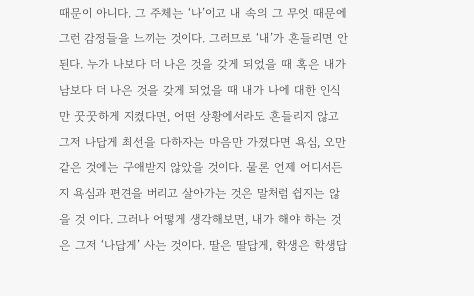때문이 아니다. 그 주체는 ‘나’이고 내 속의 그 무엇 때문에 그런 감정들을 느끼는 것이다. 그러므로 ‘내’가 흔들리면 안 된다. 누가 나보다 더 나은 것을 갖게 되었을 때 혹은 내가 남보다 더 나은 것을 갖게 되었을 때 내가 나에 대한 인식만 꿋꿋하게 지켰다면, 어떤 상황에서라도 흔들리지 않고 그저 나답게 최선을 다하자는 마음만 가졌다면 욕심, 오만 같은 것에는 구애받지 않았을 것이다. 물론 언제 어디서든지 욕심과 편견을 버리고 살아가는 것은 말처럼 쉽지는 않을 것 이다. 그러나 어떻게 생각해보면, 내가 해야 하는 것은 그저 ‘나답게’ 사는 것이다. 딸은 딸답게, 학생은 학생답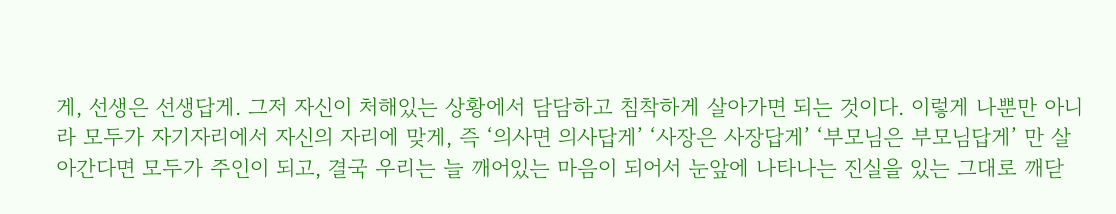게, 선생은 선생답게. 그저 자신이 처해있는 상황에서 담담하고 침착하게 살아가면 되는 것이다. 이렇게 나뿐만 아니라 모두가 자기자리에서 자신의 자리에 맞게, 즉 ‘의사면 의사답게’ ‘사장은 사장답게’ ‘부모님은 부모님답게’ 만 살아간다면 모두가 주인이 되고, 결국 우리는 늘 깨어있는 마음이 되어서 눈앞에 나타나는 진실을 있는 그대로 깨닫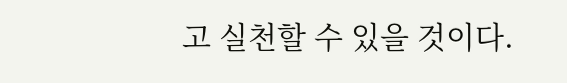고 실천할 수 있을 것이다.